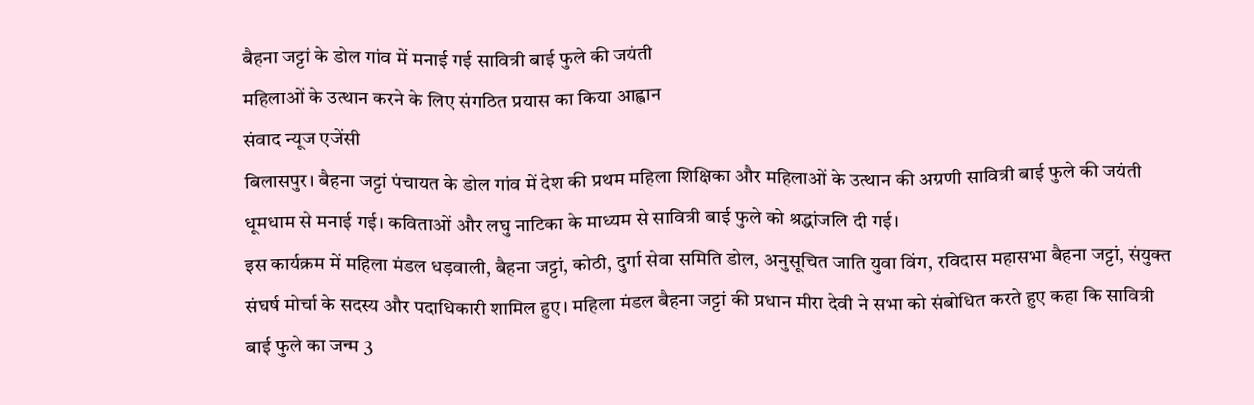बैहना जट्टां के डोल गांव में मनाई गई सावित्री बाई फुले की जयंती
महिलाओं के उत्थान करने के लिए संगठित प्रयास का किया आह्वान
संवाद न्यूज एजेंसी
बिलासपुर। बैहना जट्टां पंचायत के डोल गांव में देश की प्रथम महिला शिक्षिका और महिलाओं के उत्थान की अग्रणी सावित्री बाई फुले की जयंती धूमधाम से मनाई गई। कविताओं और लघु नाटिका के माध्यम से सावित्री बाई फुले को श्रद्धांजलि दी गई।
इस कार्यक्रम में महिला मंडल धड़वाली, बैहना जट्टां, कोठी, दुर्गा सेवा समिति डोल, अनुसूचित जाति युवा विंग, रविदास महासभा बैहना जट्टां, संयुक्त संघर्ष मोर्चा के सदस्य और पदाधिकारी शामिल हुए। महिला मंडल बैहना जट्टां की प्रधान मीरा देवी ने सभा को संबोधित करते हुए कहा कि सावित्री बाई फुले का जन्म 3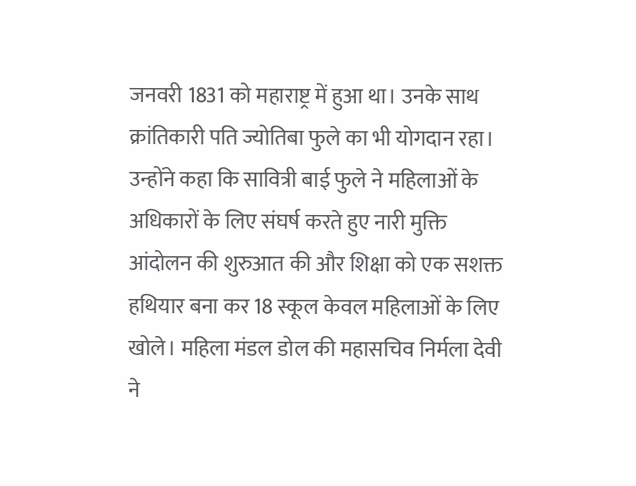जनवरी 1831 को महाराष्ट्र में हुआ था। उनके साथ क्रांतिकारी पति ज्योतिबा फुले का भी योगदान रहा।
उन्होंने कहा कि सावित्री बाई फुले ने महिलाओं के अधिकारों के लिए संघर्ष करते हुए नारी मुक्ति आंदोलन की शुरुआत की और शिक्षा को एक सशक्त हथियार बना कर 18 स्कूल केवल महिलाओं के लिए खोले। महिला मंडल डोल की महासचिव निर्मला देवी ने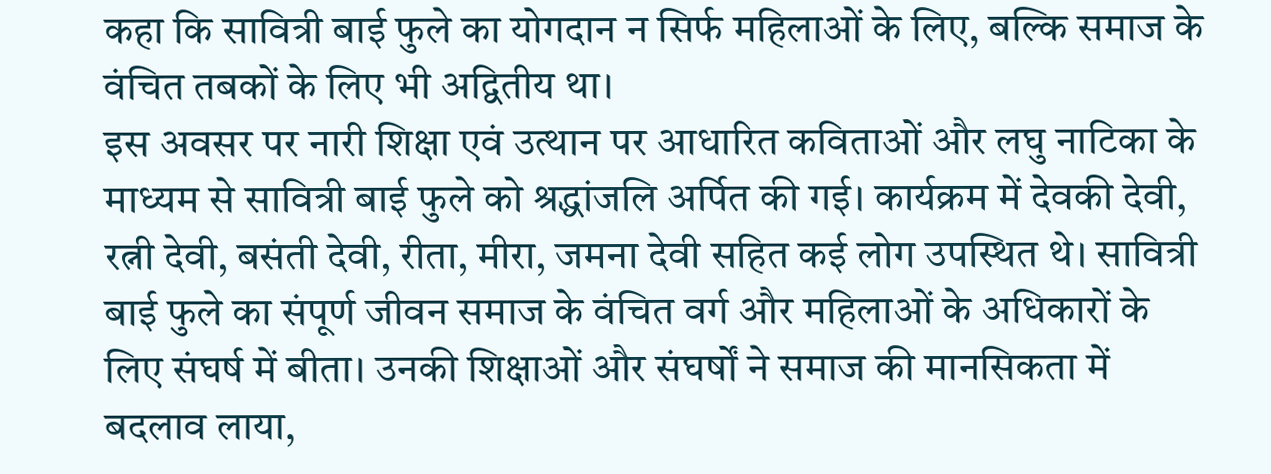कहा कि सावित्री बाई फुले का योगदान न सिर्फ महिलाओं के लिए, बल्कि समाज के वंचित तबकों के लिए भी अद्वितीय था।
इस अवसर पर नारी शिक्षा एवं उत्थान पर आधारित कविताओं और लघु नाटिका के माध्यम से सावित्री बाई फुले को श्रद्धांजलि अर्पित की गई। कार्यक्रम में देवकी देवी, रत्नी देवी, बसंती देवी, रीता, मीरा, जमना देवी सहित कई लोग उपस्थित थे। सावित्री बाई फुले का संपूर्ण जीवन समाज के वंचित वर्ग और महिलाओं के अधिकारों के लिए संघर्ष में बीता। उनकी शिक्षाओं और संघर्षों ने समाज की मानसिकता में बदलाव लाया,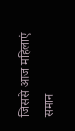जिससे आज महिलाएं समान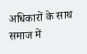अधिकारों के साथ समाज में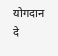योगदान दे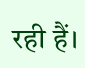रही हैं।